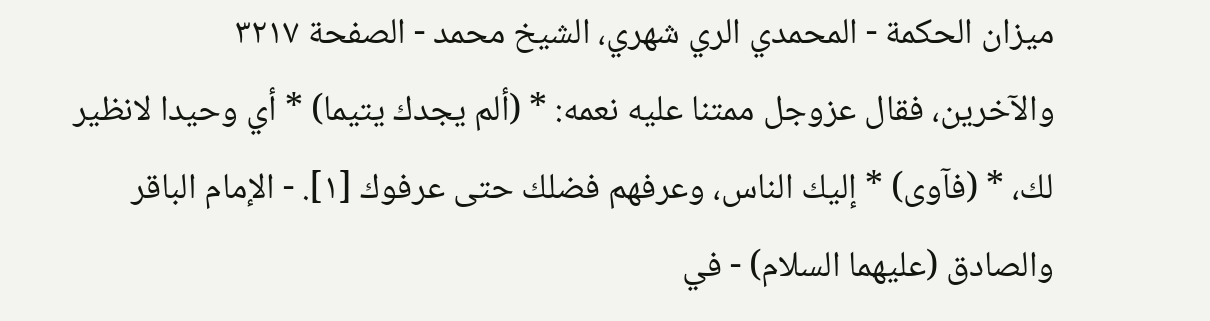ميزان الحكمة - المحمدي الري شهري، الشيخ محمد - الصفحة ٣٢١٧
والآخرين، فقال عزوجل ممتنا عليه نعمه: * (ألم يجدك يتيما) * أي وحيدا لانظير لك، * (فآوى) * إليك الناس، وعرفهم فضلك حتى عرفوك [١]. - الإمام الباقر والصادق (عليهما السلام) - في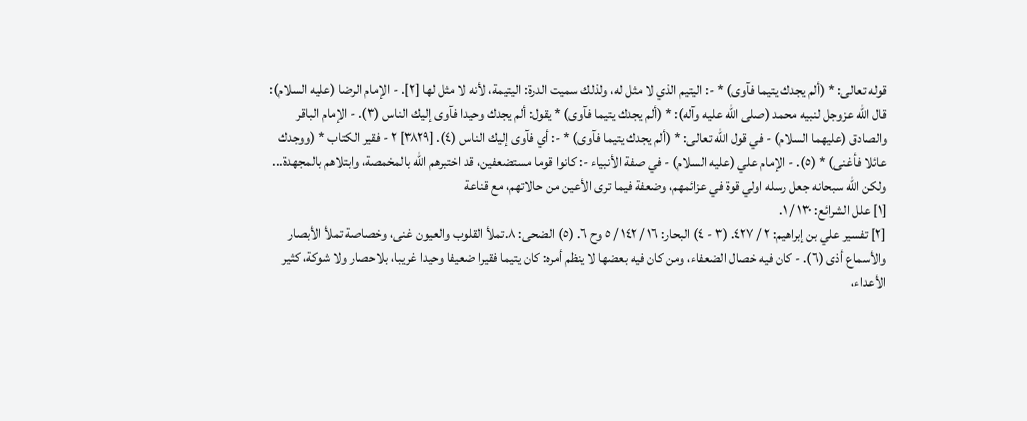قوله تعالى: * (ألم يجدك يتيما فآوى) * -: اليتيم الذي لا مثل له، ولذلك سميت الدرة: اليتيمة، لأنه لا مثل لها [٢]. - الإمام الرضا (عليه السلام): قال الله عزوجل لنبيه محمد (صلى الله عليه وآله): * (ألم يجدك يتيما فآوى) * يقول: ألم يجدك وحيدا فآوى إليك الناس (٣). - الإمام الباقر والصادق (عليهما السلام) - في قول الله تعالى: * (ألم يجدك يتيما فآوى) * -: أي فآوى إليك الناس (٤). [٣٨٢٩] ٢ - فقير الكتاب * (ووجدك عائلا فأغنى) * (٥). - الإمام علي (عليه السلام) - في صفة الأنبياء -: كانوا قوما مستضعفين، قد اختبرهم الله بالمخمصة، وابتلاهم بالمجهدة... ولكن الله سبحانه جعل رسله اولي قوة في عزائمهم، وضعفة فيما ترى الأعين من حالاتهم، مع قناعة
[١] علل الشرائع: ١٣٠ / ١.
[٢] تفسير علي بن إبراهيم: ٢ / ٤٢٧. (٣ - ٤) البحار: ١٦ / ١٤٢ / ٥ وح ٦. (٥) الضحى: ٨.تملأ القلوب والعيون غنى، وخصاصة تملأ الأبصار والأسماع أذى (٦). - كان فيه خصال الضعفاء، ومن كان فيه بعضها لا ينظم أمره: كان يتيما فقيرا ضعيفا وحيدا غريبا، بلاحصار ولا شوكة، كثير الأعداء،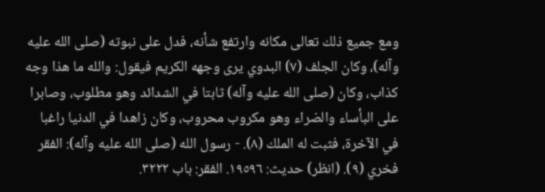ومع جميع ذلك تعالى مكانه وارتفع شأنه، فدل على نبوته (صلى الله عليه وآله)، وكان الجلف (٧) البدوي يرى وجهه الكريم فيقول: والله ما هذا وجه كذاب، وكان (صلى الله عليه وآله) ثابتا في الشدائد وهو مطلوب، وصابرا على البأساء والضراء وهو مكروب محروب، وكان زاهدا في الدنيا راغبا في الآخرة، فثبت له الملك (٨). - رسول الله (صلى الله عليه وآله): الفقر فخري (٩). (انظر) حديث: ١٩٥٩٦. الفقر: باب ٣٢٢٢.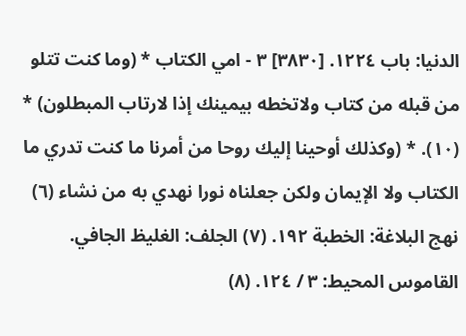الدنيا: باب ١٢٢٤. [٣٨٣٠] ٣ - امي الكتاب * (وما كنت تتلو من قبله من كتاب ولاتخطه بيمينك إذا لارتاب المبطلون) * (١٠). * (وكذلك أوحينا إليك روحا من أمرنا ما كنت تدري ما الكتاب ولا الإيمان ولكن جعلناه نورا نهدي به من نشاء (٦) نهج البلاغة: الخطبة ١٩٢. (٧) الجلف: الغليظ الجافي. القاموس المحيط: ٣ / ١٢٤. (٨)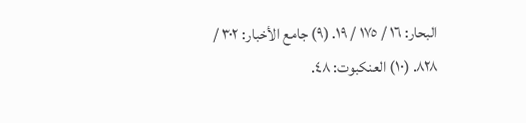البحار: ١٦ / ١٧٥ / ١٩. (٩) جامع الأخبار: ٣٠٢ / ٨٢٨. (١٠) العنكبوت: ٤٨.